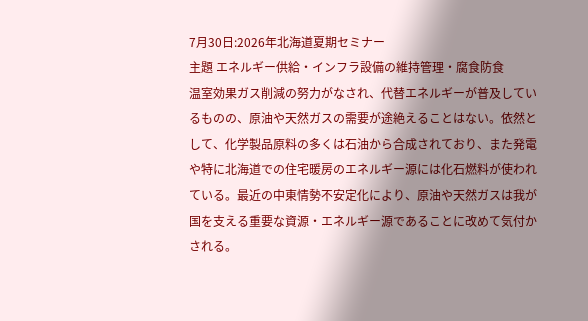7月30日:2026年北海道夏期セミナー
主題 エネルギー供給・インフラ設備の維持管理・腐食防食
温室効果ガス削減の努力がなされ、代替エネルギーが普及しているものの、原油や天然ガスの需要が途絶えることはない。依然として、化学製品原料の多くは石油から合成されており、また発電や特に北海道での住宅暖房のエネルギー源には化石燃料が使われている。最近の中東情勢不安定化により、原油や天然ガスは我が国を支える重要な資源・エネルギー源であることに改めて気付かされる。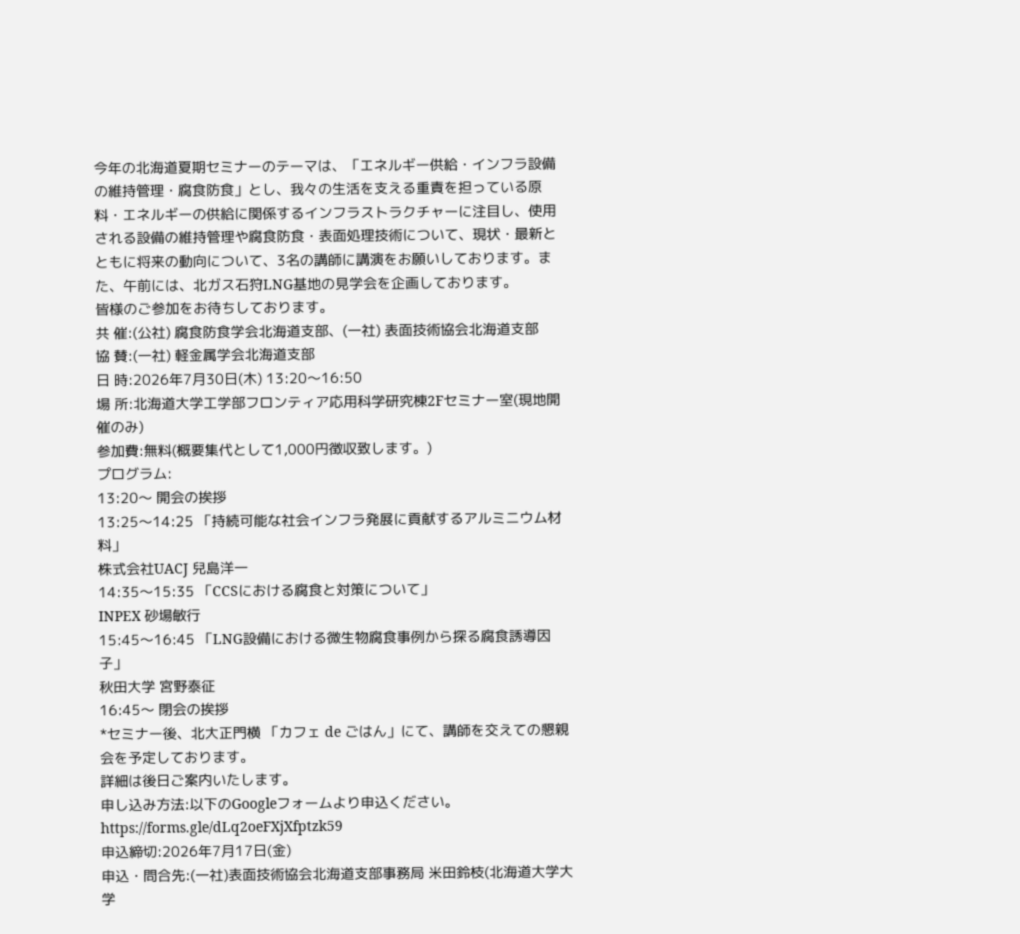今年の北海道夏期セミナーのテーマは、「エネルギー供給・インフラ設備の維持管理・腐食防食」とし、我々の生活を支える重責を担っている原料・エネルギーの供給に関係するインフラストラクチャーに注目し、使用される設備の維持管理や腐食防食・表面処理技術について、現状・最新とともに将来の動向について、3名の講師に講演をお願いしております。また、午前には、北ガス石狩LNG基地の見学会を企画しております。
皆様のご参加をお待ちしております。
共 催:(公社) 腐食防食学会北海道支部、(一社) 表面技術協会北海道支部
協 賛:(一社) 軽金属学会北海道支部
日 時:2026年7月30日(木) 13:20〜16:50
場 所:北海道大学工学部フロンティア応用科学研究棟2Fセミナー室(現地開催のみ)
参加費:無料(概要集代として1,000円徴収致します。)
プログラム:
13:20〜 開会の挨拶
13:25〜14:25 「持続可能な社会インフラ発展に貢献するアルミニウム材料」
株式会社UACJ 兒島洋一
14:35〜15:35 「CCSにおける腐食と対策について」
INPEX 砂場敏行
15:45〜16:45 「LNG設備における微生物腐食事例から探る腐食誘導因子」
秋田大学 宮野泰征
16:45〜 閉会の挨拶
*セミナー後、北大正門横 「カフェ de ごはん」にて、講師を交えての懇親会を予定しております。
詳細は後日ご案内いたします。
申し込み方法:以下のGoogleフォームより申込ください。
https://forms.gle/dLq2oeFXjXfptzk59
申込締切:2026年7月17日(金)
申込・問合先:(一社)表面技術協会北海道支部事務局 米田鈴枝(北海道大学大学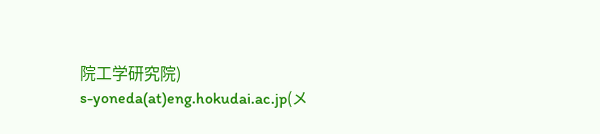院工学研究院)
s-yoneda(at)eng.hokudai.ac.jp(メ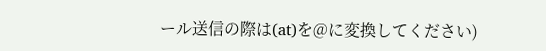ール送信の際は(at)を@に変換してください)